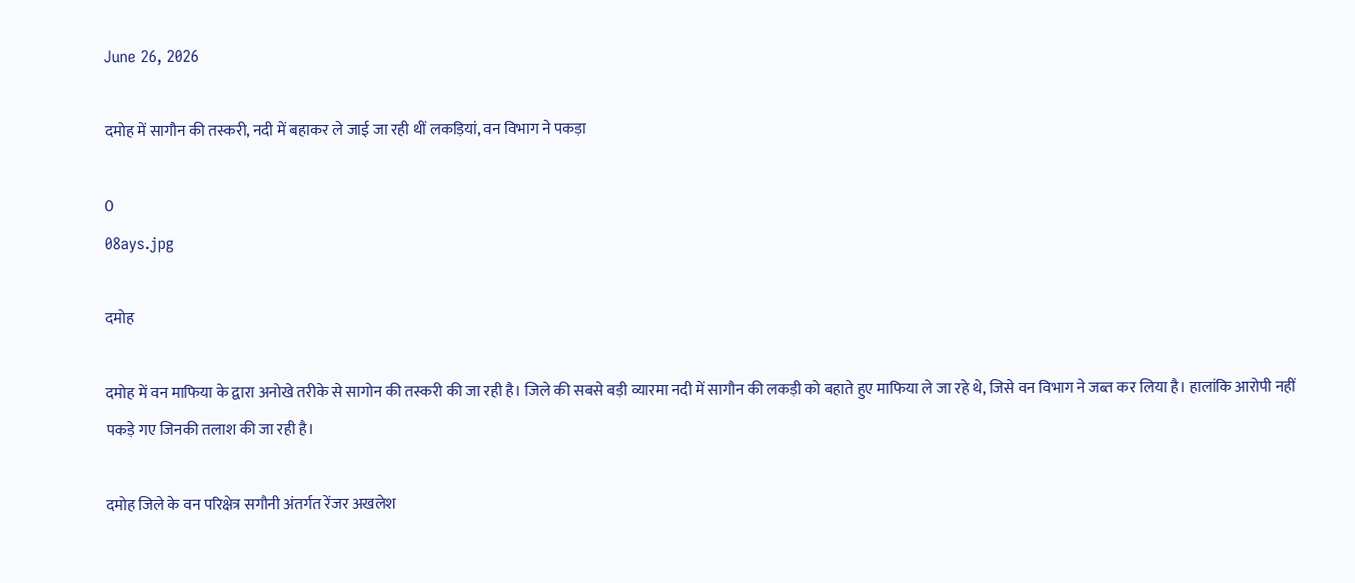June 26, 2026

दमोह में सागौन की तस्करी, नदी में बहाकर ले जाई जा रही थीं लकड़ियां, वन विभाग ने पकड़ा

0
08ays.jpg

दमोह

दमोह में वन माफिया के द्वारा अनोखे तरीके से सागोन की तस्करी की जा रही है। जिले की सबसे बड़ी व्यारमा नदी में सागौन की लकड़ी को बहाते हुए माफिया ले जा रहे थे, जिसे वन विभाग ने जब्त कर लिया है। हालांकि आरोपी नहीं पकड़े गए जिनकी तलाश की जा रही है।

दमोह जिले के वन परिक्षेत्र सगौनी अंतर्गत रेंजर अखलेश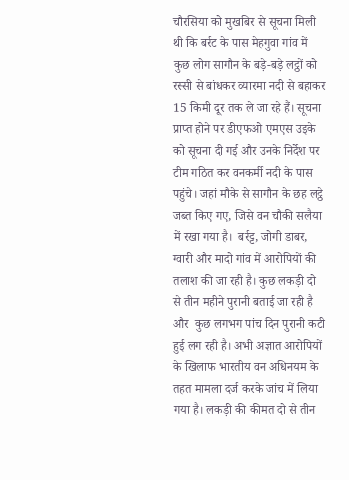चौरसिया को मुखबिर से सूचना मिली थी कि बर्रट के पास मेहगुवा गांव में कुछ लोग सागौन के बड़े-बड़े लट्ठों को रस्सी से बांधकर व्यारमा नदी से बहाकर 15 किमी दूर तक ले जा रहे हैं। सूचना प्राप्त होने पर डीएफओ एमएस उइके को सूचना दी गई और उनके निर्देश पर टीम गठित कर वनकर्मी नदी के पास पहुंचे। जहां मौके से सागौन के छह लट्ठे जब्त किए गए, जिसे वन चौकी सलैया में रखा गया है।  बर्रट्ट, जोगी डाबर, ग्वारी और मादो गांव में आरोपियों की तलाश की जा रही है। कुछ लकड़ी दो से तीन महीने पुरानी बताई जा रही है और  कुछ लगभग पांच दिन पुरानी कटी हुई लग रही है। अभी अज्ञात आरोपियों के खिलाफ भारतीय वन अधिनयम के तहत मामला दर्ज करके जांच में लिया गया है। लकड़ी की कीमत दो से तीन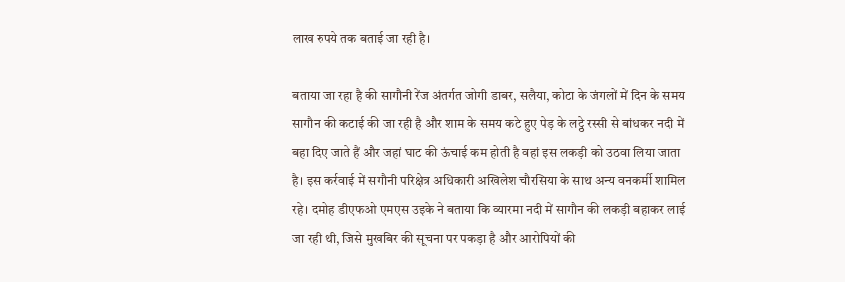लाख रुपये तक बताई जा रही है।

बताया जा रहा है की सागौनी रेंज अंतर्गत जोगी डाबर, सलैया, कोटा के जंगलों में दिन के समय सागौन की कटाई की जा रही है और शाम के समय कटे हुए पेड़ के लट्ठे रस्सी से बांधकर नदी में बहा दिए जाते हैं और जहां घाट की ऊंचाई कम होती है वहां इस लकड़ी को उठवा लिया जाता है। इस कर्रवाई में सगौनी परिक्षेत्र अधिकारी अखिलेश चौरसिया के साथ अन्य वनकर्मी शामिल रहे। दमोह डीएफओ एमएस उइके ने बताया कि व्यारमा नदी में सागौन की लकड़ी बहाकर लाई जा रही थी, जिसे मुखबिर की सूचना पर पकड़ा है और आरोपियों की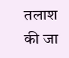तलाश की जा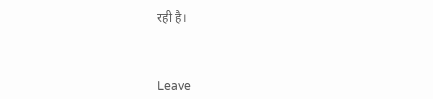रही है।



Leave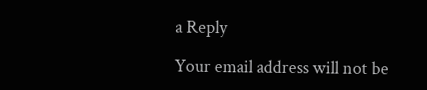a Reply

Your email address will not be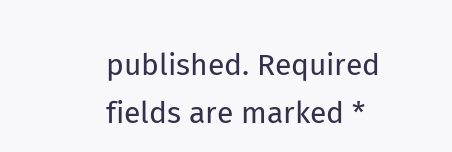published. Required fields are marked *